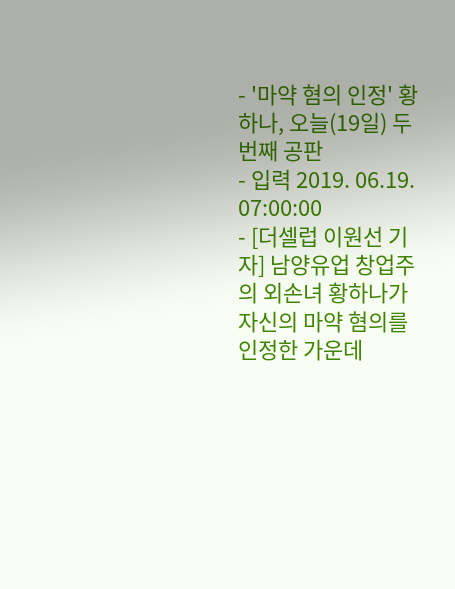- '마약 혐의 인정' 황하나, 오늘(19일) 두 번째 공판
- 입력 2019. 06.19. 07:00:00
- [더셀럽 이원선 기자] 남양유업 창업주의 외손녀 황하나가 자신의 마약 혐의를 인정한 가운데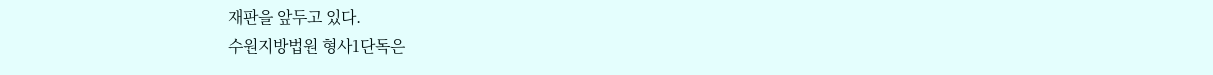재판을 앞두고 있다.
수원지방법원 형사1단독은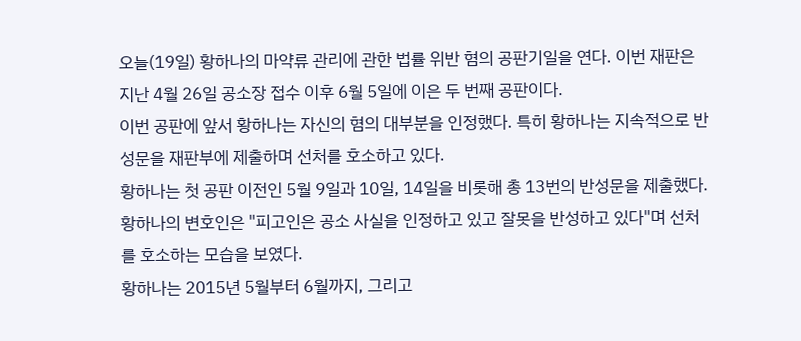오늘(19일) 황하나의 마약류 관리에 관한 법률 위반 혐의 공판기일을 연다. 이번 재판은 지난 4월 26일 공소장 접수 이후 6월 5일에 이은 두 번째 공판이다.
이번 공판에 앞서 황하나는 자신의 혐의 대부분을 인정했다. 특히 황하나는 지속적으로 반성문을 재판부에 제출하며 선처를 호소하고 있다.
황하나는 첫 공판 이전인 5월 9일과 10일, 14일을 비롯해 총 13번의 반성문을 제출했다. 황하나의 변호인은 "피고인은 공소 사실을 인정하고 있고 잘못을 반성하고 있다"며 선처를 호소하는 모습을 보였다.
황하나는 2015년 5월부터 6월까지, 그리고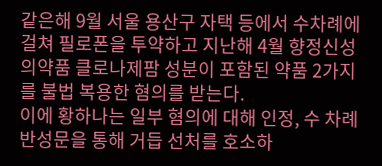같은해 9월 서울 용산구 자택 등에서 수차례에 걸쳐 필로폰을 투약하고 지난해 4월 향정신성 의약품 클로나제팜 성분이 포함된 약품 2가지를 불법 복용한 혐의를 받는다.
이에 황하나는 일부 혐의에 대해 인정, 수 차례 반성문을 통해 거듭 선처를 호소하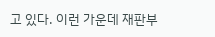고 있다. 이런 가운데 재판부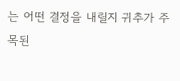는 어떤 결정을 내릴지 귀추가 주목된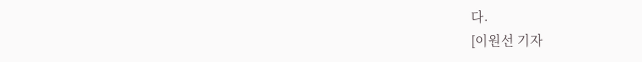다.
[이원선 기자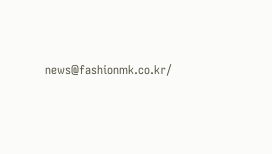news@fashionmk.co.kr/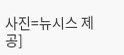사진=뉴시스 제공]